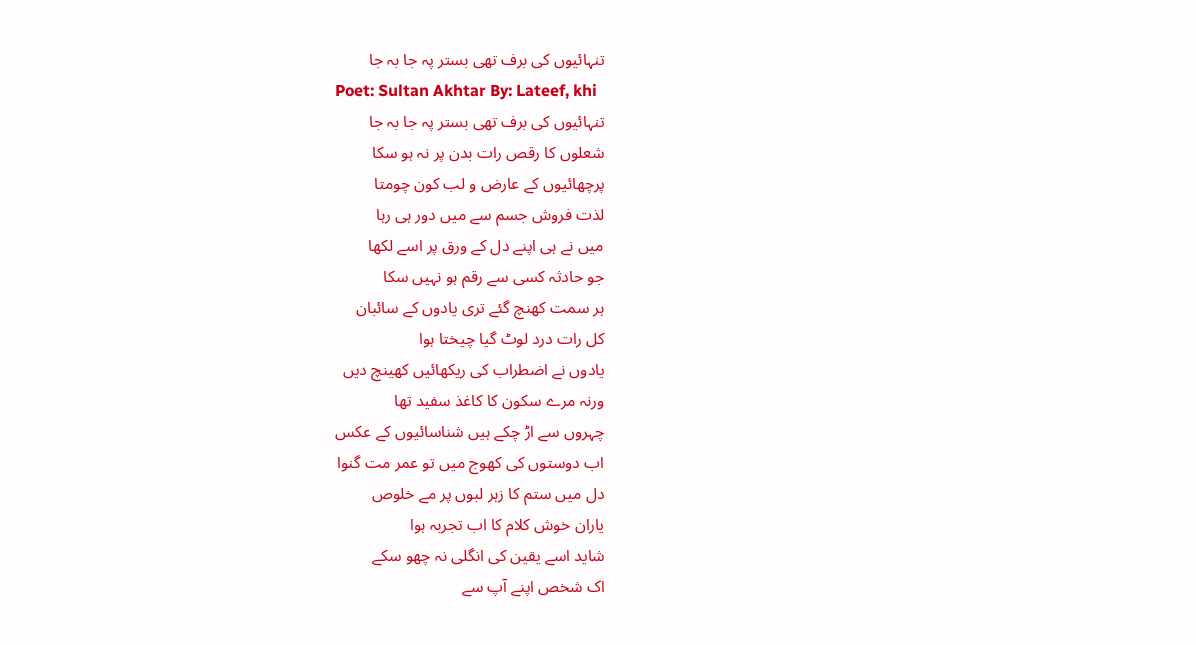تنہائیوں کی برف تھی بستر پہ جا بہ جا
Poet: Sultan Akhtar By: Lateef, khi
تنہائیوں کی برف تھی بستر پہ جا بہ جا
شعلوں کا رقص رات بدن پر نہ ہو سکا
پرچھائیوں کے عارض و لب کون چومتا
لذت فروش جسم سے میں دور ہی رہا
میں نے ہی اپنے دل کے ورق پر اسے لکھا
جو حادثہ کسی سے رقم ہو نہیں سکا
ہر سمت کھنچ گئے تری یادوں کے سائبان
کل رات درد لوٹ گیا چیختا ہوا
یادوں نے اضطراب کی ریکھائیں کھینچ دیں
ورنہ مرے سکون کا کاغذ سفید تھا
چہروں سے اڑ چکے ہیں شناسائیوں کے عکس
اب دوستوں کی کھوج میں تو عمر مت گنوا
دل میں ستم کا زہر لبوں پر مے خلوص
یاران خوش کلام کا اب تجربہ ہوا
شاید اسے یقین کی انگلی نہ چھو سکے
اک شخص اپنے آپ سے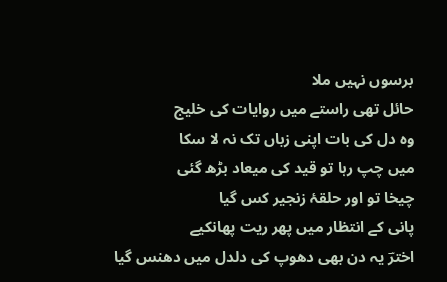برسوں نہیں ملا
حائل تھی راستے میں روایات کی خلیج
وہ دل کی بات اپنی زباں تک نہ لا سکا
میں چپ رہا تو قید کی میعاد بڑھ گئی
چیخا تو اور حلقۂ زنجیر کس گیا
پانی کے انتظار میں پھر ریت پھانکیے
اخترؔ یہ دن بھی دھوپ کی دلدل میں دھنس گیا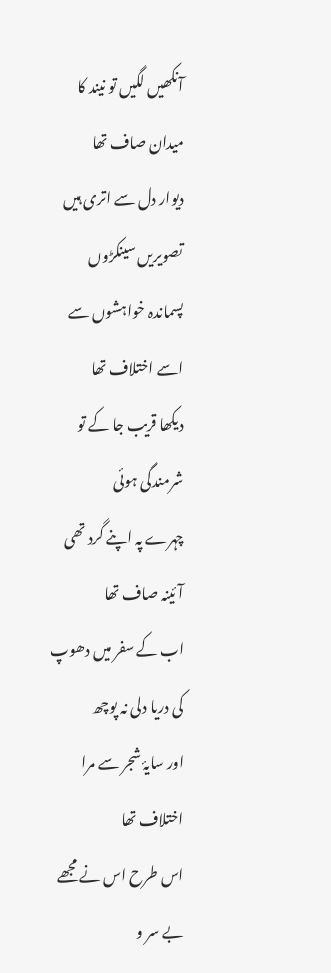آنکھیں لگیں تو نیند کا میدان صاف تھا
دیوار دل سے اتری ہیں تصویریں سینکڑوں
پسماندہ خواہشوں سے اسے اختلاف تھا
دیکھا قریب جا کے تو شرمندگی ہوئی
چہرے پہ اپنے گرد تھی آئینہ صاف تھا
اب کے سفر میں دھوپ کی دریا دلی نہ پوچھ
اور سایۂ شجر سے مرا اختلاف تھا
اس طرح اس نے مجھے بے سر و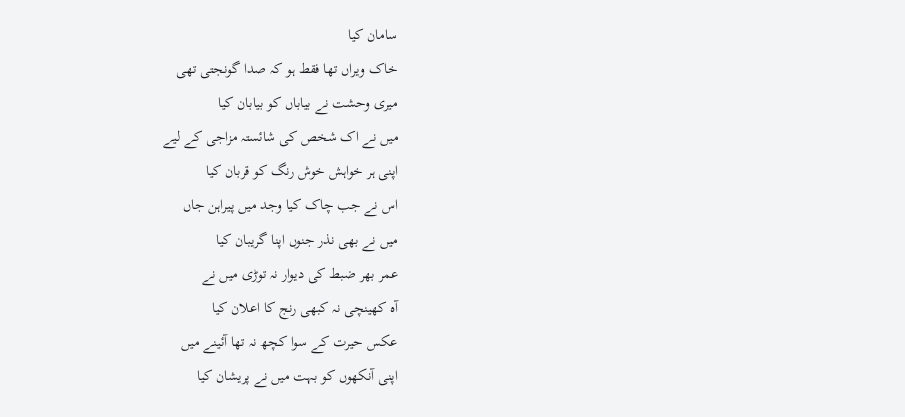سامان کیا
خاک ویراں تھا فقط ہو کہ صدا گونجتی تھی
میری وحشت نے بیاباں کو بیابان کیا
میں نے اک شخص کی شائستہ مزاجی کے لیے
اپنی ہر خواہش خوش رنگ کو قربان کیا
اس نے جب چاک کیا وجد میں پیراہن جاں
میں نے بھی نذر جنوں اپنا گریبان کیا
عمر بھر ضبط کی دیوار نہ توڑی میں نے
آہ کھینچی نہ کبھی رنج کا اعلان کیا
عکس حیرت کے سوا کچھ نہ تھا آئینے میں
اپنی آنکھوں کو بہت میں نے پریشان کیا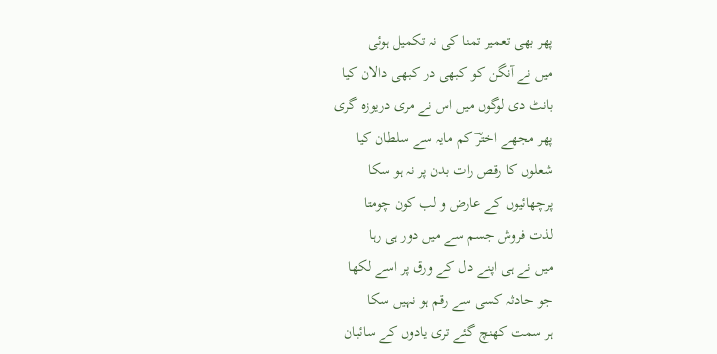پھر بھی تعمیر تمنا کی نہ تکمیل ہوئی
میں نے آنگن کو کبھی در کبھی دالان کیا
بانٹ دی لوگوں میں اس نے مری دریوزہ گری
پھر مجھے اخترؔ کم مایہ سے سلطان کیا
شعلوں کا رقص رات بدن پر نہ ہو سکا
پرچھائیوں کے عارض و لب کون چومتا
لذت فروش جسم سے میں دور ہی رہا
میں نے ہی اپنے دل کے ورق پر اسے لکھا
جو حادثہ کسی سے رقم ہو نہیں سکا
ہر سمت کھنچ گئے تری یادوں کے سائبان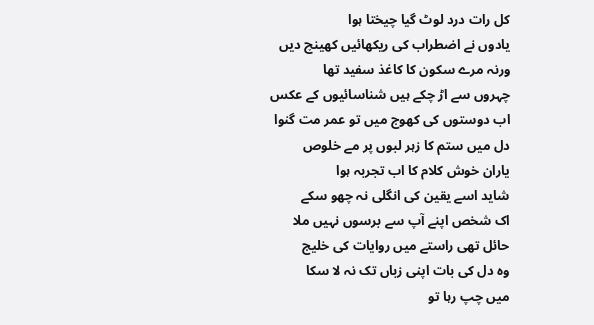کل رات درد لوٹ گیا چیختا ہوا
یادوں نے اضطراب کی ریکھائیں کھینچ دیں
ورنہ مرے سکون کا کاغذ سفید تھا
چہروں سے اڑ چکے ہیں شناسائیوں کے عکس
اب دوستوں کی کھوج میں تو عمر مت گنوا
دل میں ستم کا زہر لبوں پر مے خلوص
یاران خوش کلام کا اب تجربہ ہوا
شاید اسے یقین کی انگلی نہ چھو سکے
اک شخص اپنے آپ سے برسوں نہیں ملا
حائل تھی راستے میں روایات کی خلیج
وہ دل کی بات اپنی زباں تک نہ لا سکا
میں چپ رہا تو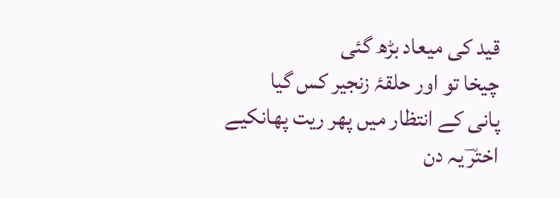قید کی میعاد بڑھ گئی
چیخا تو اور حلقۂ زنجیر کس گیا
پانی کے انتظار میں پھر ریت پھانکیے
اخترؔ یہ دن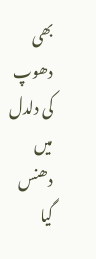بھی دھوپ کی دلدل میں دھنس گیا